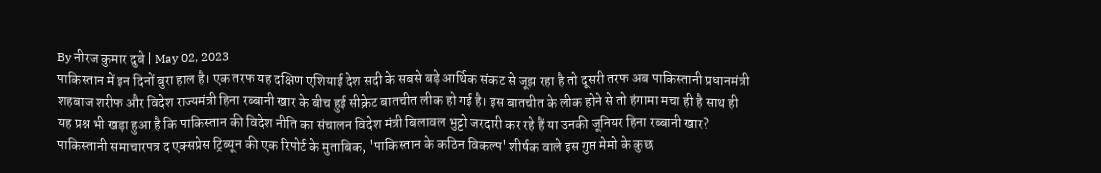By नीरज कुमार दुबे | May 02, 2023
पाकिस्तान में इन दिनों बुरा हाल है। एक तरफ यह दक्षिण एशियाई देश सदी के सबसे बड़े आर्थिक संकट से जूझ रहा है तो दूसरी तरफ अब पाकिस्तानी प्रधानमंत्री शहबाज शरीफ और विदेश राज्यमंत्री हिना रब्बानी खार के बीच हुई सीक्रेट बातचीत लीक हो गई है। इस बातचीत के लीक होने से तो हंगामा मचा ही है साथ ही यह प्रश्न भी खड़ा हुआ है कि पाकिस्तान की विदेश नीति का संचालन विदेश मंत्री बिलावल भुट्टो जरदारी कर रहे हैं या उनकी जूनियर हिना रब्बानी खार?
पाकिस्तानी समाचारपत्र द एक्सप्रेस ट्रिब्यून की एक रिपोर्ट के मुताबिक, 'पाकिस्तान के कठिन विकल्प' शीर्षक वाले इस गुप्त मेमो के कुछ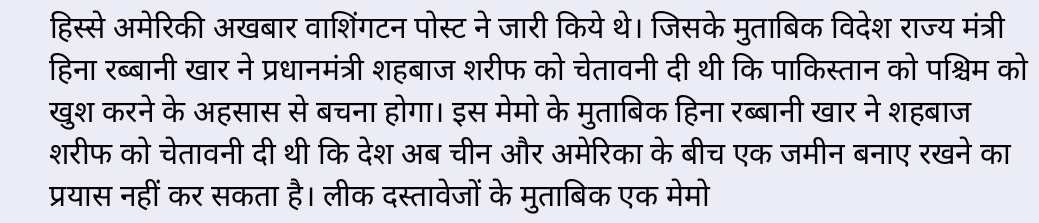हिस्से अमेरिकी अखबार वाशिंगटन पोस्ट ने जारी किये थे। जिसके मुताबिक विदेश राज्य मंत्री हिना रब्बानी खार ने प्रधानमंत्री शहबाज शरीफ को चेतावनी दी थी कि पाकिस्तान को पश्चिम को खुश करने के अहसास से बचना होगा। इस मेमो के मुताबिक हिना रब्बानी खार ने शहबाज शरीफ को चेतावनी दी थी कि देश अब चीन और अमेरिका के बीच एक जमीन बनाए रखने का प्रयास नहीं कर सकता है। लीक दस्तावेजों के मुताबिक एक मेमो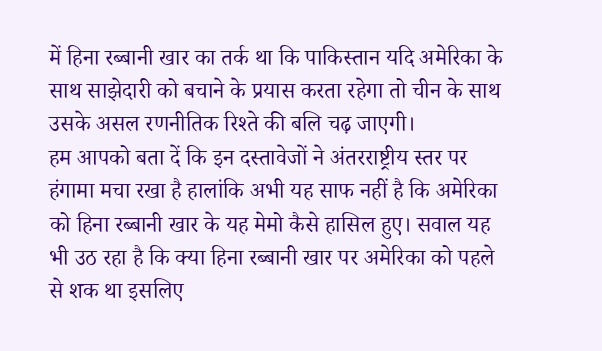में हिना रब्बानी खार का तर्क था कि पाकिस्तान यदि अमेरिका के साथ साझेदारी को बचाने के प्रयास करता रहेगा तो चीन के साथ उसके असल रणनीतिक रिश्ते की बलि चढ़ जाएगी।
हम आपको बता दें कि इन दस्तावेजों ने अंतरराष्ट्रीय स्तर पर हंगामा मचा रखा है हालांकि अभी यह साफ नहीं है कि अमेरिका को हिना रब्बानी खार के यह मेमो कैसे हासिल हुए। सवाल यह भी उठ रहा है कि क्या हिना रब्बानी खार पर अमेरिका को पहले से शक था इसलिए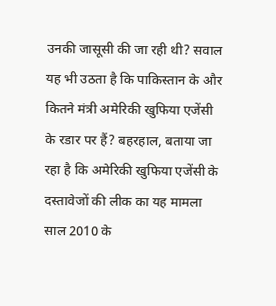उनकी जासूसी की जा रही थी? सवाल यह भी उठता है कि पाकिस्तान के और कितने मंत्री अमेरिकी खुफिया एजेंसी के रडार पर हैं? बहरहाल, बताया जा रहा है कि अमेरिकी खुफिया एजेंसी के दस्तावेजों की लीक का यह मामला साल 2010 के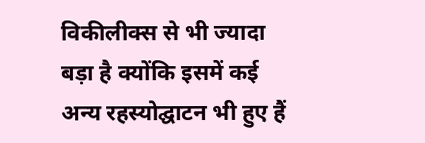विकीलीक्स से भी ज्यादा बड़ा है क्योंकि इसमें कई अन्य रहस्योद्घाटन भी हुए हैं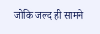जोकि जल्द ही सामने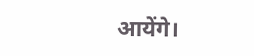आयेंगे।